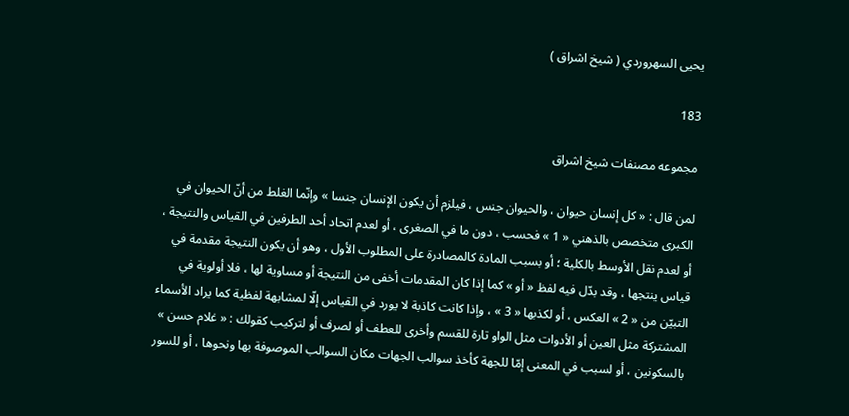يحيى السهروردي ( شيخ اشراق )

183

مجموعه مصنفات شيخ اشراق

لمن قال : « كل إنسان حيوان ، والحيوان جنس ، فيلزم أن يكون الإنسان جنسا » وإنّما الغلط من أنّ الحيوان في الكبرى متخصص بالذهني « 1 » فحسب ، دون ما في الصغرى ، أو لعدم اتحاد أحد الطرفين في القياس والنتيجة ، أو لعدم نقل الأوسط بالكلية ؛ أو بسبب المادة كالمصادرة على المطلوب الأول ، وهو أن يكون النتيجة مقدمة في قياس ينتجها ، وقد بدّل فيه لفظ « أو » كما إذا كان المقدمات أخفى من النتيجة أو مساوية لها ، فلا أولوية في التبيّن من « 2 » العكس ، أو لكذبها « 3 » ، وإذا كانت كاذبة لا يورد في القياس إلّا لمشابهة لفظية كما يراد الأسماء المشتركة مثل العين أو الأدوات مثل الواو تارة للقسم وأخرى للعطف أو لصرف أو لتركيب كقولك : « غلام حسن » بالسكونين ، أو لسبب في المعنى إمّا للجهة كأخذ سوالب الجهات مكان السوالب الموصوفة بها ونحوها ، أو للسور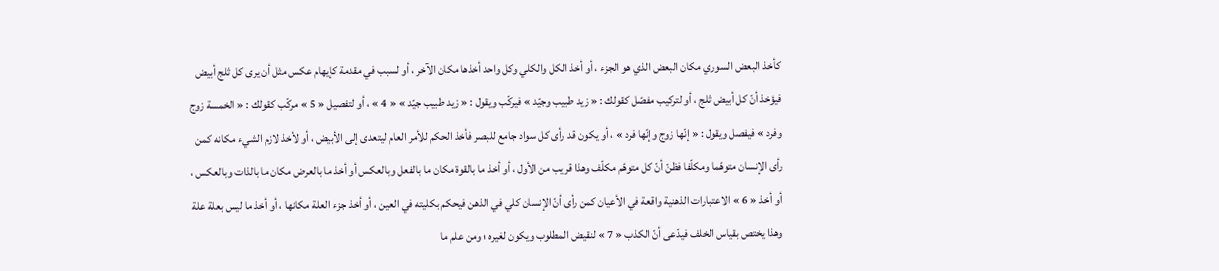كأخذ البعض السوري مكان البعض الذي هو الجزء ، أو أخذ الكل والكلي وكل واحد أخذها مكان الآخر ، أو لسبب في مقدمة كإيهام عكس مثل أن يرى كل ثلج أبيض فيؤخذ أنّ كل أبيض ثلج ، أو لتركيب مفصّل كقولك : « زيد طبيب وجيّد » فيركّب ويقول : « زيد طبيب جيّد » « 4 » ، أو لتفصيل « 5 » مركّب كقولك : « الخمسة زوج وفرد » فيفصل ويقول : « إنّها زوج وإنّها فرد » ، أو يكون قد رأى كل سواد جامع للبصر فأخذ الحكم للأمر العام ليتعدى إلى الأبيض ، أو لأخذ لازم الشيء مكانه كمن رأى الإنسان متوهّما ومكلّفا فظنّ أنّ كل متوهّم مكلّف وهذا قريب من الأول ، أو أخذ ما بالقوة مكان ما بالفعل وبالعكس أو أخذ ما بالعرض مكان ما بالذات وبالعكس ، أو أخذ « 6 » الاعتبارات الذهنية واقعة في الأعيان كمن رأى أنّ الإنسان كلي في الذهن فيحكم بكليته في العين ، أو أخذ جزء العلة مكانها ، أو أخذ ما ليس بعلة علة وهذا يختص بقياس الخلف فيدّعى أنّ الكذب « 7 » لنقيض المطلوب ويكون لغيره ؛ ومن علم ما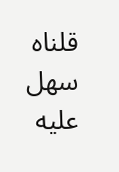قلناه سهل عليه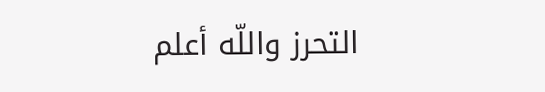التحرز واللّه أعلم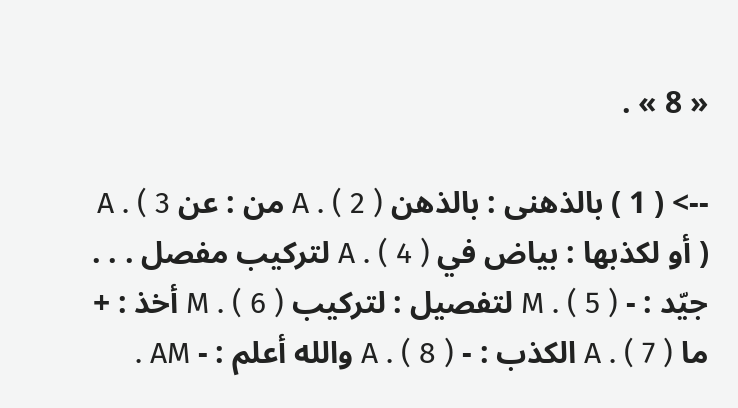« 8 » .

--> ( 1 ) بالذهنى : بالذهن A . ( 2 ) من : عن A . ( 3 ) أو لكذبها : بياض في A . ( 4 ) لتركيب مفصل . . . جيّد : - M . ( 5 ) لتفصيل : لتركيب M . ( 6 ) أخذ : + ما A . ( 7 ) الكذب : - A . ( 8 ) والله أعلم : - AM .